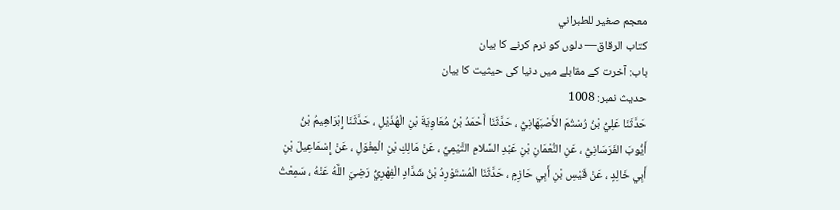معجم صغير للطبراني
كتاب الرقاق— دلوں کو نرم کرنے کا بیان
باب: آخرت کے مقابلے میں دنیا کی حیثیت کا بیان
حدیث نمبر: 1008
حَدَّثَنَا عَلِيُّ بْنُ رُسْتُمَ الأَصْبَهَانِيُّ ، حَدَّثَنَا أَحْمَدُ بْنُ مُعَاوِيَةَ بْنِ الْهُذَيْلِ ، حَدَّثَنَا إِبْرَاهِيمُ بْنُ أَيُّوبَ الفَرَسَانِيُّ ، عَنِ النُّعْمَانِ بْنِ عَبْدِ السَّلامِ التَّيْمِيِّ ، عَنْ مَالِكِ بْنِ الْمِغْوَلِ ، عَنْ إِسْمَاعِيلَ بْنِ أَبِي خَالِدٍ ، عَنْ قَيْسِ بْنِ أَبِي حَازِمٍ ، حَدَّثَنَا الْمُسْتَوْرِدُ بْنُ شَدَّادٍ الْفِهْرِيُّ رَضِيَ اللَّهُ عَنْهُ ، سَمِعْتُ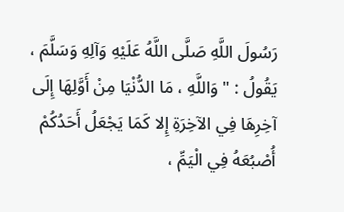رَسُولَ اللَّهِ صَلَّى اللَّهُ عَلَيْهِ وَآلِهِ وَسَلَّمَ ، يَقُولُ : " وَاللَّهِ ، مَا الدُّنْيَا مِنْ أَوَّلِهَا إِلَى آخِرِهَا فِي الآخِرَةِ إِلا كَمَا يَجْعَلُ أَحَدُكُمْ أُصْبُعَهُ فِي الْيَمِّ ،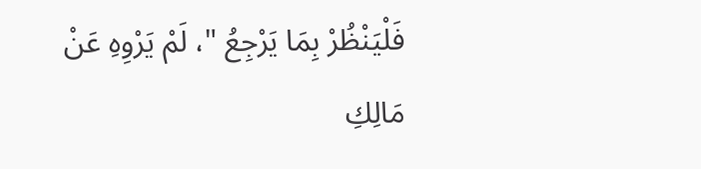فَلْيَنْظُرْ بِمَا يَرْجِعُ "، لَمْ يَرْوِهِ عَنْ مَالِكِ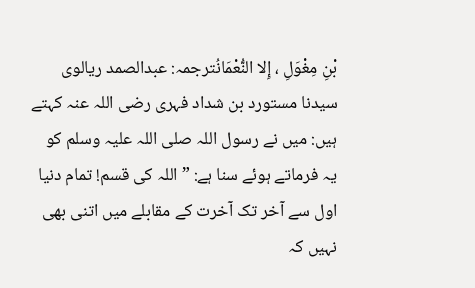بْنِ مِغْوَلِ ، إِلا النُّعْمَانُترجمہ: عبدالصمد ریالوی
سیدنا مستورد بن شداد فہری رضی اللہ عنہ کہتے ہیں: میں نے رسول اللہ صلی اللہ علیہ وسلم کو یہ فرماتے ہوئے سنا ہے: ”اللہ کی قسم! تمام دنیا اول سے آخر تک آخرت کے مقابلے میں اتنی بھی نہیں کہ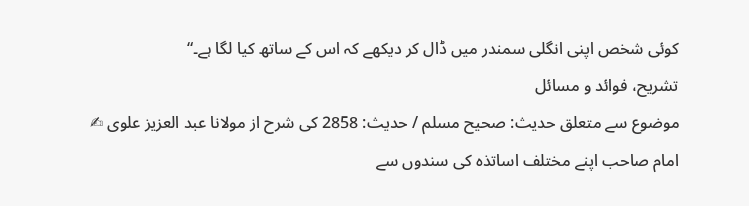کوئی شخص اپنی انگلی سمندر میں ڈال کر دیکھے کہ اس کے ساتھ کیا لگا ہے۔“
تشریح، فوائد و مسائل
موضوع سے متعلق حدیث: صحيح مسلم / حدیث: 2858 کی شرح از مولانا عبد العزیز علوی ✍
امام صاحب اپنے مختلف اساتذہ کی سندوں سے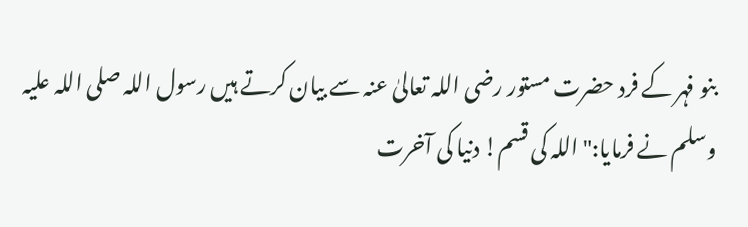بنو فہر کے فرد حضرت مستور رضی اللہ تعالیٰ عنہ سے بیان کرتے ہیں رسول اللہ صلی اللہ علیہ وسلم نے فرمایا:"اللہ کی قسم! دنیا کی آخرت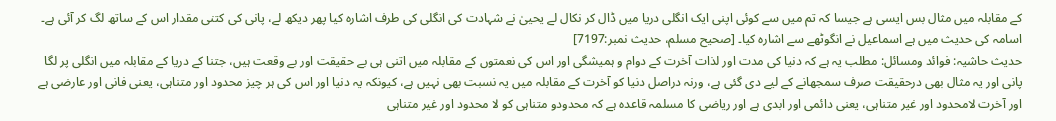کے مقابلہ میں مثال بس ایسی ہے جیسا کہ تم میں سے کوئی اپنی ایک انگلی دریا میں ڈال کر نکال لے یحییٰ نے شہادت کی انگلی کی طرف اشارہ کیا پھر دیکھ لے، پانی کی کتنی مقدار اس کے ساتھ لگ کر آئی ہے۔ اسامہ کی حدیث میں ہے اسماعیل نے انگوٹھے سے اشارہ کیا۔ [صحيح مسلم، حديث نمبر:7197]
حدیث حاشیہ: فوائد ومسائل: مطلب یہ ہے کہ دنیا کی مدت اور لذات آخرت کے دوام و ہمیشگی اور اس کی نعمتوں کے مقابلہ میں اتنی ہی بے حقیقت اور بے وقعت ہیں، جتنا کے دریا کے مقابلہ میں انگلی پر لگا پانی اور یہ مثال بھی درحقیقت صرف سمجھانے کے لیے دی گئی ہے، ورنہ دراصل دنیا کو آخرت کے مقابلہ میں یہ نسبت بھی نہیں ہے، کیونکہ یہ دنیا اور اس کی ہر چیز محدود اور متناہی، یعنی فانی اور عارضی ہے اور آخرت لامحدود اور غیر متناہی، یعنی دائمی اور ابدی ہے اور ریاضی کا مسلمہ قاعدہ ہے کہ محدودو متناہی کو لا محدود اور غیر متناہی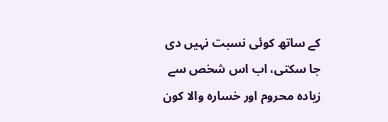کے ساتھ کوئی نسبت نہیں دی جا سکتی، اب اس شخص سے زیادہ محروم اور خسارہ والا کون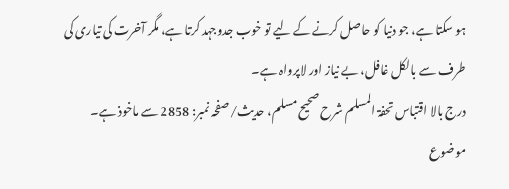ہو سکتا ہے، جو دنیا کو حاصل کرنے کے لیے تو خوب جدوجہد کرتا ہے، مگر آخرت کی تیاری کی طرف سے بالکل غافل، بے نیاز اور لاپرواہ ہے۔
درج بالا اقتباس تحفۃ المسلم شرح صحیح مسلم، حدیث/صفحہ نمبر: 2858 سے ماخوذ ہے۔
موضوع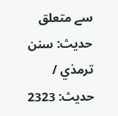سے متعلق حدیث: سنن ترمذي / حدیث: 2323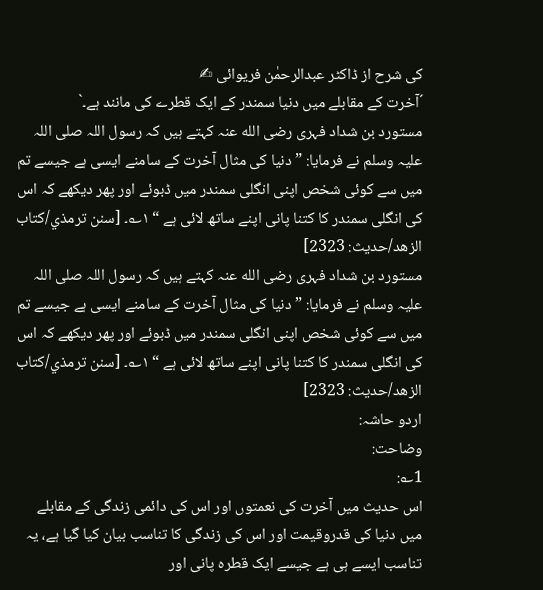کی شرح از ڈاکٹر عبدالرحمٰن فریوائی ✍
´آخرت کے مقابلے میں دنیا سمندر کے ایک قطرے کی مانند ہے۔`
مستورد بن شداد فہری رضی الله عنہ کہتے ہیں کہ رسول اللہ صلی اللہ علیہ وسلم نے فرمایا: ” دنیا کی مثال آخرت کے سامنے ایسی ہے جیسے تم میں سے کوئی شخص اپنی انگلی سمندر میں ڈبوئے اور پھر دیکھے کہ اس کی انگلی سمندر کا کتنا پانی اپنے ساتھ لائی ہے “ ۱؎۔ [سنن ترمذي/كتاب الزهد/حدیث: 2323]
مستورد بن شداد فہری رضی الله عنہ کہتے ہیں کہ رسول اللہ صلی اللہ علیہ وسلم نے فرمایا: ” دنیا کی مثال آخرت کے سامنے ایسی ہے جیسے تم میں سے کوئی شخص اپنی انگلی سمندر میں ڈبوئے اور پھر دیکھے کہ اس کی انگلی سمندر کا کتنا پانی اپنے ساتھ لائی ہے “ ۱؎۔ [سنن ترمذي/كتاب الزهد/حدیث: 2323]
اردو حاشہ:
وضاحت:
1؎:
اس حدیث میں آخرت کی نعمتوں اور اس کی دائمی زندگی کے مقابلے میں دنیا کی قدروقیمت اور اس کی زندگی کا تناسب بیان کیا گیا ہے، یہ تناسب ایسے ہی ہے جیسے ایک قطرہ پانی اور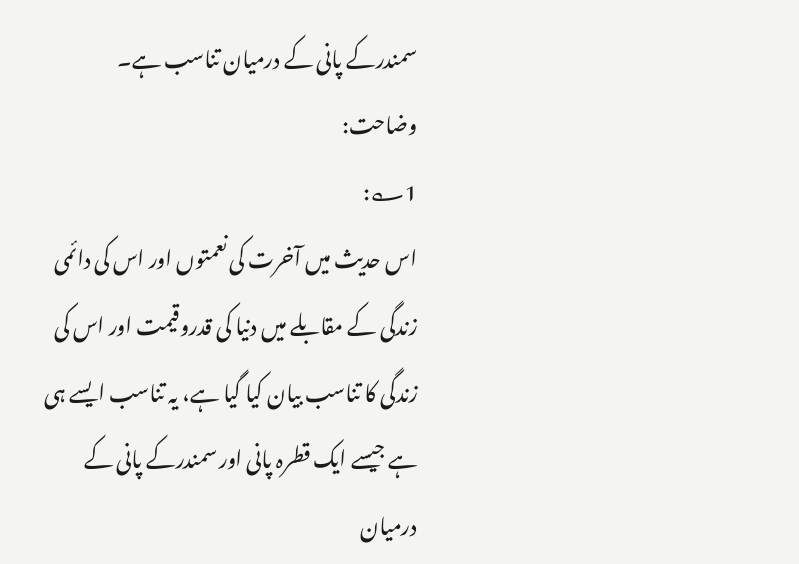سمندرکے پانی کے درمیان تناسب ہے۔
وضاحت:
1؎:
اس حدیث میں آخرت کی نعمتوں اور اس کی دائمی زندگی کے مقابلے میں دنیا کی قدروقیمت اور اس کی زندگی کا تناسب بیان کیا گیا ہے، یہ تناسب ایسے ہی ہے جیسے ایک قطرہ پانی اور سمندرکے پانی کے درمیان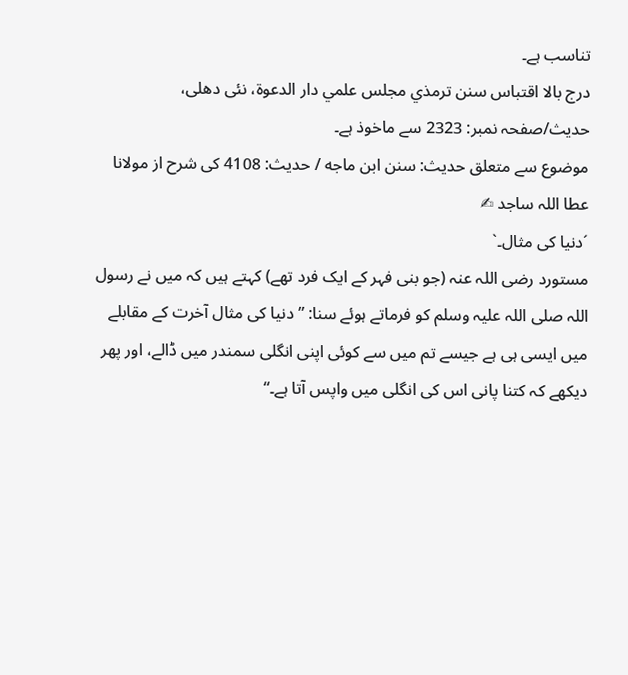تناسب ہے۔
درج بالا اقتباس سنن ترمذي مجلس علمي دار الدعوة، نئى دهلى، حدیث/صفحہ نمبر: 2323 سے ماخوذ ہے۔
موضوع سے متعلق حدیث: سنن ابن ماجه / حدیث: 4108 کی شرح از مولانا عطا اللہ ساجد ✍
´دنیا کی مثال۔`
مستورد رضی اللہ عنہ (جو بنی فہر کے ایک فرد تھے) کہتے ہیں کہ میں نے رسول اللہ صلی اللہ علیہ وسلم کو فرماتے ہوئے سنا: ” دنیا کی مثال آخرت کے مقابلے میں ایسی ہی ہے جیسے تم میں سے کوئی اپنی انگلی سمندر میں ڈالے، اور پھر دیکھے کہ کتنا پانی اس کی انگلی میں واپس آتا ہے۔“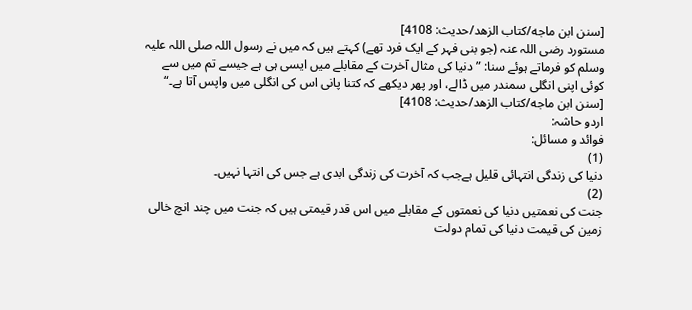[سنن ابن ماجه/كتاب الزهد/حدیث: 4108]
مستورد رضی اللہ عنہ (جو بنی فہر کے ایک فرد تھے) کہتے ہیں کہ میں نے رسول اللہ صلی اللہ علیہ وسلم کو فرماتے ہوئے سنا: ” دنیا کی مثال آخرت کے مقابلے میں ایسی ہی ہے جیسے تم میں سے کوئی اپنی انگلی سمندر میں ڈالے، اور پھر دیکھے کہ کتنا پانی اس کی انگلی میں واپس آتا ہے۔“ [سنن ابن ماجه/كتاب الزهد/حدیث: 4108]
اردو حاشہ:
فوائد و مسائل:
(1)
دنیا کی زندگی انتہائی قلیل ہےجب کہ آخرت کی زندگی ابدی ہے جس کی انتہا نہیں۔
(2)
جنت کی نعمتیں دنیا کی نعمتوں کے مقابلے میں اس قدر قیمتی ہیں کہ جنت میں چند انچ خالی زمین کی قیمت دنیا کی تمام دولت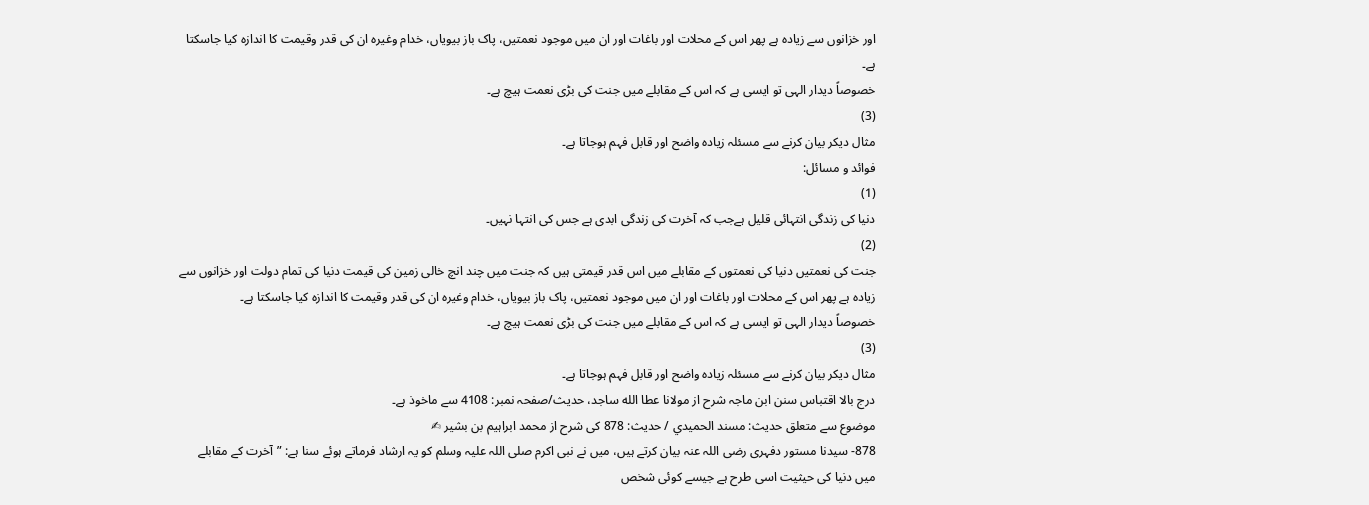اور خزانوں سے زیادہ ہے پھر اس کے محلات اور باغات اور ان میں موجود نعمتیں، پاک باز بیویاں، خدام وغیرہ ان کی قدر وقیمت کا اندازہ کیا جاسکتا ہے۔
خصوصاً دیدار الہی تو ایسی ہے کہ اس کے مقابلے میں جنت کی بڑی نعمت ہیچ ہے۔
(3)
مثال دیکر بیان کرنے سے مسئلہ زیادہ واضح اور قابل فہم ہوجاتا ہے۔
فوائد و مسائل:
(1)
دنیا کی زندگی انتہائی قلیل ہےجب کہ آخرت کی زندگی ابدی ہے جس کی انتہا نہیں۔
(2)
جنت کی نعمتیں دنیا کی نعمتوں کے مقابلے میں اس قدر قیمتی ہیں کہ جنت میں چند انچ خالی زمین کی قیمت دنیا کی تمام دولت اور خزانوں سے زیادہ ہے پھر اس کے محلات اور باغات اور ان میں موجود نعمتیں، پاک باز بیویاں، خدام وغیرہ ان کی قدر وقیمت کا اندازہ کیا جاسکتا ہے۔
خصوصاً دیدار الہی تو ایسی ہے کہ اس کے مقابلے میں جنت کی بڑی نعمت ہیچ ہے۔
(3)
مثال دیکر بیان کرنے سے مسئلہ زیادہ واضح اور قابل فہم ہوجاتا ہے۔
درج بالا اقتباس سنن ابن ماجہ شرح از مولانا عطا الله ساجد، حدیث/صفحہ نمبر: 4108 سے ماخوذ ہے۔
موضوع سے متعلق حدیث: مسند الحميدي / حدیث: 878 کی شرح از محمد ابراہیم بن بشیر ✍
878- سیدنا مستور دفہری رضی اللہ عنہ بیان کرتے ہیں، میں نے نبی اکرم صلی اللہ علیہ وسلم کو یہ ارشاد فرماتے ہوئے سنا ہے: ”آخرت کے مقابلے میں دنیا کی حیثیت اسی طرح ہے جیسے کوئی شخص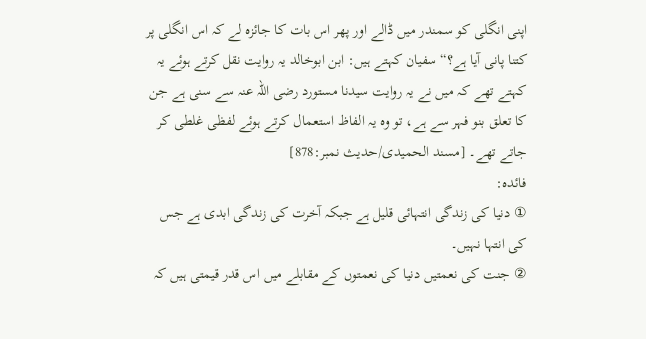اپنی انگلی کو سمندر میں ڈالے اور پھر اس بات کا جائزہ لے کہ اس انگلی پر کتنا پانی آیا ہے؟“ سفیان کہتے ہیں: ابن ابوخالد یہ روایت نقل کرتے ہوئے یہ کہتے تھے کہ میں نے یہ روایت سیدنا مستورد رضی اللہ عنہ سے سنی ہے جن کا تعلق بنو فہر سے ہے، تو وہ یہ الفاظ استعمال کرتے ہوئے لفظی غلطی کر جاتے تھے۔ [مسند الحمیدی/حدیث نمبر:878]
فائدہ:
① دنیا کی زندگی انتہائی قلیل ہے جبکہ آخرت کی زندگی ابدی ہے جس کی انتہا نہیں۔
② جنت کی نعمتیں دنیا کی نعمتوں کے مقابلے میں اس قدر قیمتی ہیں کہ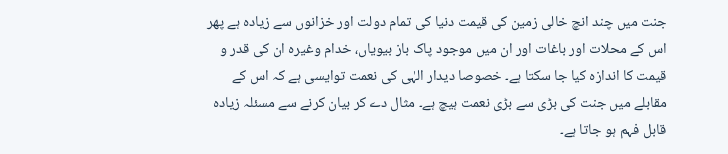جنت میں چند انچ خالی زمین کی قیمت دنیا کی تمام دولت اور خزانوں سے زیادہ ہے پھر اس کے محلات اور باغات اور ان میں موجود پاک باز بیویاں، خدام وغیرہ ان کی قدر و قیمت کا اندازہ کیا جا سکتا ہے۔ خصوصا دیدار الہٰی کی نعمت توایسی ہے کہ اس کے مقابلے میں جنت کی بڑی سے بڑی نعمت ہیچ ہے۔ مثال دے کر بیان کرنے سے مسئلہ زیادہ قابل فہم ہو جاتا ہے۔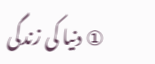① دنیا کی زندگی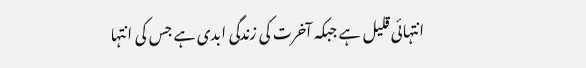انتہائی قلیل ہے جبکہ آخرت کی زندگی ابدی ہے جس کی انتہا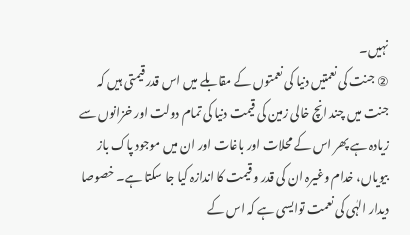نہیں۔
② جنت کی نعمتیں دنیا کی نعمتوں کے مقابلے میں اس قدر قیمتی ہیں کہ جنت میں چند انچ خالی زمین کی قیمت دنیا کی تمام دولت اور خزانوں سے زیادہ ہے پھر اس کے محلات اور باغات اور ان میں موجود پاک باز بیویاں، خدام وغیرہ ان کی قدر و قیمت کا اندازہ کیا جا سکتا ہے۔ خصوصا دیدار الہٰی کی نعمت توایسی ہے کہ اس کے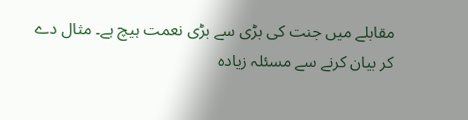مقابلے میں جنت کی بڑی سے بڑی نعمت ہیچ ہے۔ مثال دے کر بیان کرنے سے مسئلہ زیادہ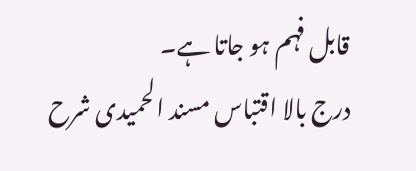قابل فہم ہو جاتا ہے۔
درج بالا اقتباس مسند الحمیدی شرح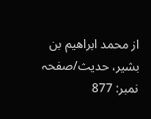از محمد ابراهيم بن بشير، حدیث/صفحہ نمبر: 877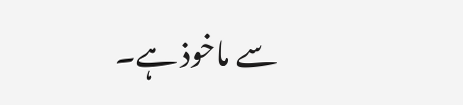سے ماخوذ ہے۔